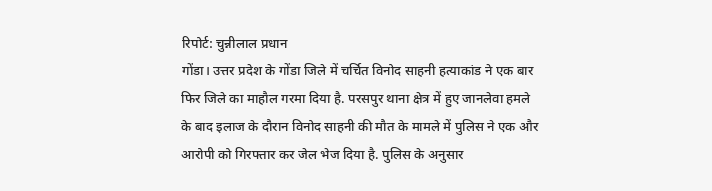रिपोर्ट: चुन्नीलाल प्रधान
गोंडा। उत्तर प्रदेश के गोंडा जिले में चर्चित विनोद साहनी हत्याकांड ने एक बार फिर जिले का माहौल गरमा दिया है. परसपुर थाना क्षेत्र में हुए जानलेवा हमले के बाद इलाज के दौरान विनोद साहनी की मौत के मामले में पुलिस ने एक और आरोपी को गिरफ्तार कर जेल भेज दिया है. पुलिस के अनुसार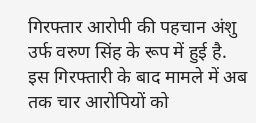गिरफ्तार आरोपी की पहचान अंशु उर्फ वरुण सिंह के रूप में हुई है. इस गिरफ्तारी के बाद मामले में अब तक चार आरोपियों को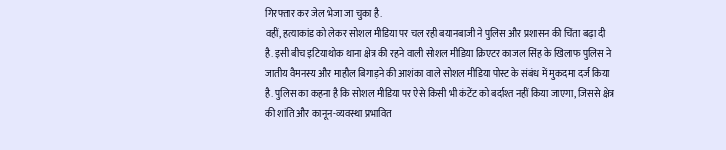गिरफ्तार कर जेल भेजा जा चुका है.
वहीं, हत्याकांड को लेकर सोशल मीडिया पर चल रही बयानबाजी ने पुलिस और प्रशासन की चिंता बढ़ा दी है. इसी बीच इटियाथोक थाना क्षेत्र की रहने वाली सोशल मीडिया क्रिएटर काजल सिंह के खिलाफ पुलिस ने जातीय वैमनस्य और माहौल बिगाड़ने की आशंका वाले सोशल मीडिया पोस्ट के संबंध में मुकदमा दर्ज किया है. पुलिस का कहना है कि सोशल मीडिया पर ऐसे किसी भी कंटेंट को बर्दाश्त नहीं किया जाएगा, जिससे क्षेत्र की शांति और कानून-व्यवस्था प्रभावित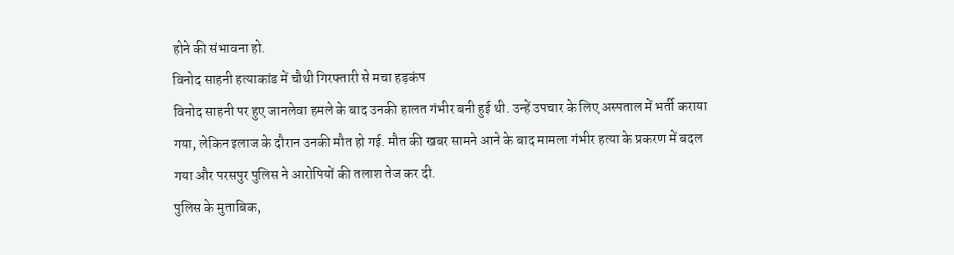होने की संभावना हो.
विनोद साहनी हत्याकांड में चौथी गिरफ्तारी से मचा हड़कंप
विनोद साहनी पर हुए जानलेवा हमले के बाद उनकी हालत गंभीर बनी हुई थी. उन्हें उपचार के लिए अस्पताल में भर्ती कराया गया, लेकिन इलाज के दौरान उनकी मौत हो गई. मौत की खबर सामने आने के बाद मामला गंभीर हत्या के प्रकरण में बदल गया और परसपुर पुलिस ने आरोपियों की तलाश तेज कर दी.
पुलिस के मुताबिक,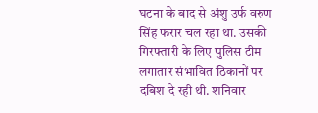घटना के बाद से अंशु उर्फ वरुण सिंह फरार चल रहा था. उसकी गिरफ्तारी के लिए पुलिस टीम लगातार संभावित ठिकानों पर दबिश दे रही थी. शनिवार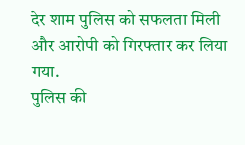देर शाम पुलिस को सफलता मिली और आरोपी को गिरफ्तार कर लिया गया.
पुलिस की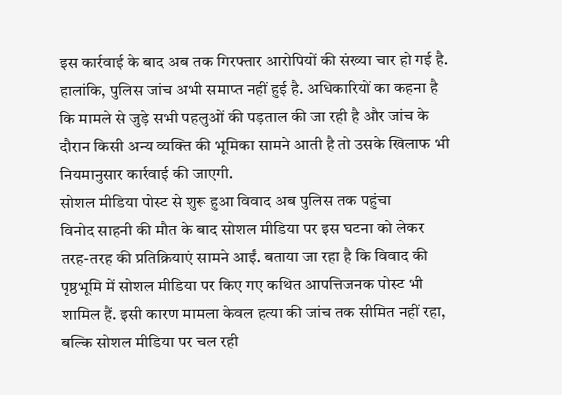इस कार्रवाई के बाद अब तक गिरफ्तार आरोपियों की संख्या चार हो गई है. हालांकि, पुलिस जांच अभी समाप्त नहीं हुई है. अधिकारियों का कहना है कि मामले से जुड़े सभी पहलुओं की पड़ताल की जा रही है और जांच के दौरान किसी अन्य व्यक्ति की भूमिका सामने आती है तो उसके खिलाफ भी नियमानुसार कार्रवाई की जाएगी.
सोशल मीडिया पोस्ट से शुरू हुआ विवाद अब पुलिस तक पहुंचा
विनोद साहनी की मौत के बाद सोशल मीडिया पर इस घटना को लेकर तरह-तरह की प्रतिक्रियाएं सामने आईं. बताया जा रहा है कि विवाद की पृष्ठभूमि में सोशल मीडिया पर किए गए कथित आपत्तिजनक पोस्ट भी शामिल हैं. इसी कारण मामला केवल हत्या की जांच तक सीमित नहीं रहा, बल्कि सोशल मीडिया पर चल रही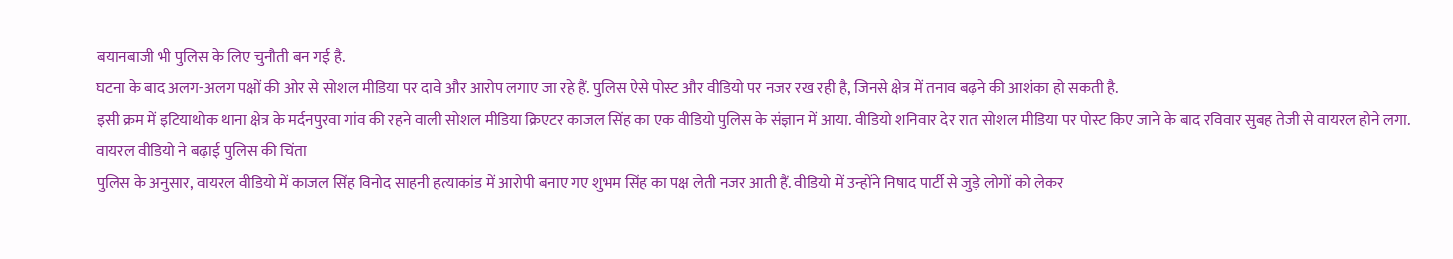बयानबाजी भी पुलिस के लिए चुनौती बन गई है.
घटना के बाद अलग-अलग पक्षों की ओर से सोशल मीडिया पर दावे और आरोप लगाए जा रहे हैं. पुलिस ऐसे पोस्ट और वीडियो पर नजर रख रही है, जिनसे क्षेत्र में तनाव बढ़ने की आशंका हो सकती है.
इसी क्रम में इटियाथोक थाना क्षेत्र के मर्दनपुरवा गांव की रहने वाली सोशल मीडिया क्रिएटर काजल सिंह का एक वीडियो पुलिस के संज्ञान में आया. वीडियो शनिवार देर रात सोशल मीडिया पर पोस्ट किए जाने के बाद रविवार सुबह तेजी से वायरल होने लगा.
वायरल वीडियो ने बढ़ाई पुलिस की चिंता
पुलिस के अनुसार, वायरल वीडियो में काजल सिंह विनोद साहनी हत्याकांड में आरोपी बनाए गए शुभम सिंह का पक्ष लेती नजर आती हैं. वीडियो में उन्होंने निषाद पार्टी से जुड़े लोगों को लेकर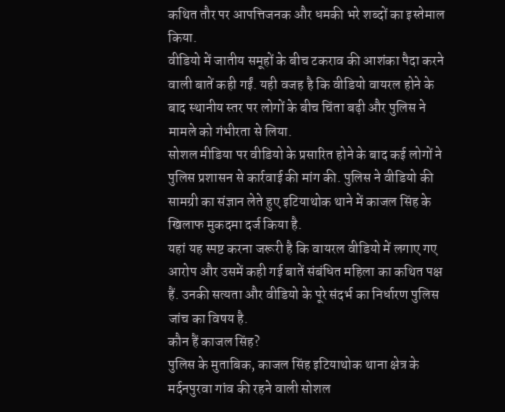कथित तौर पर आपत्तिजनक और धमकी भरे शब्दों का इस्तेमाल किया.
वीडियो में जातीय समूहों के बीच टकराव की आशंका पैदा करने वाली बातें कही गईं. यही वजह है कि वीडियो वायरल होने के बाद स्थानीय स्तर पर लोगों के बीच चिंता बढ़ी और पुलिस ने मामले को गंभीरता से लिया.
सोशल मीडिया पर वीडियो के प्रसारित होने के बाद कई लोगों ने पुलिस प्रशासन से कार्रवाई की मांग की. पुलिस ने वीडियो की सामग्री का संज्ञान लेते हुए इटियाथोक थाने में काजल सिंह के खिलाफ मुकदमा दर्ज किया है.
यहां यह स्पष्ट करना जरूरी है कि वायरल वीडियो में लगाए गए आरोप और उसमें कही गई बातें संबंधित महिला का कथित पक्ष हैं. उनकी सत्यता और वीडियो के पूरे संदर्भ का निर्धारण पुलिस जांच का विषय है.
कौन हैं काजल सिंह?
पुलिस के मुताबिक, काजल सिंह इटियाथोक थाना क्षेत्र के मर्दनपुरवा गांव की रहने वाली सोशल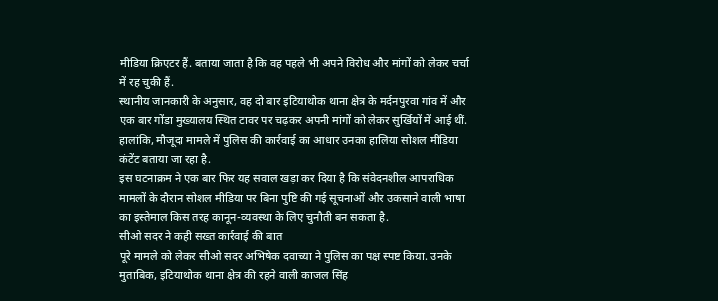मीडिया क्रिएटर हैं. बताया जाता है कि वह पहले भी अपने विरोध और मांगों को लेकर चर्चा में रह चुकी हैं.
स्थानीय जानकारी के अनुसार, वह दो बार इटियाथोक थाना क्षेत्र के मर्दनपुरवा गांव में और एक बार गोंडा मुख्यालय स्थित टावर पर चढ़कर अपनी मांगों को लेकर सुर्खियों में आई थीं. हालांकि, मौजूदा मामले में पुलिस की कार्रवाई का आधार उनका हालिया सोशल मीडिया कंटेंट बताया जा रहा है.
इस घटनाक्रम ने एक बार फिर यह सवाल खड़ा कर दिया है कि संवेदनशील आपराधिक मामलों के दौरान सोशल मीडिया पर बिना पुष्टि की गई सूचनाओं और उकसाने वाली भाषा का इस्तेमाल किस तरह कानून-व्यवस्था के लिए चुनौती बन सकता है.
सीओ सदर ने कही सख्त कार्रवाई की बात
पूरे मामले को लेकर सीओ सदर अभिषेक दवाच्या ने पुलिस का पक्ष स्पष्ट किया. उनके मुताबिक, इटियाथोक थाना क्षेत्र की रहने वाली काजल सिंह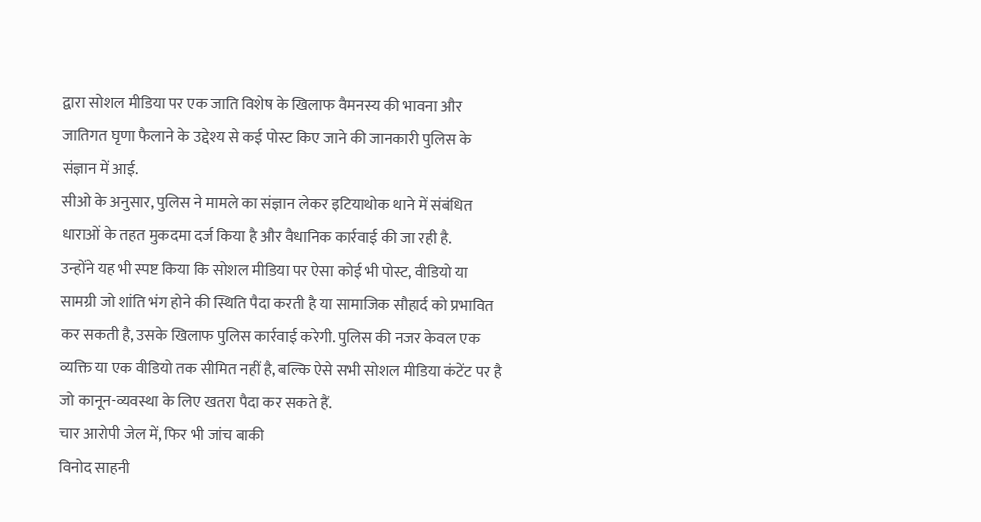द्वारा सोशल मीडिया पर एक जाति विशेष के खिलाफ वैमनस्य की भावना और जातिगत घृणा फैलाने के उद्देश्य से कई पोस्ट किए जाने की जानकारी पुलिस के संज्ञान में आई.
सीओ के अनुसार, पुलिस ने मामले का संज्ञान लेकर इटियाथोक थाने में संबंधित धाराओं के तहत मुकदमा दर्ज किया है और वैधानिक कार्रवाई की जा रही है.
उन्होंने यह भी स्पष्ट किया कि सोशल मीडिया पर ऐसा कोई भी पोस्ट, वीडियो या सामग्री जो शांति भंग होने की स्थिति पैदा करती है या सामाजिक सौहार्द को प्रभावित कर सकती है, उसके खिलाफ पुलिस कार्रवाई करेगी. पुलिस की नजर केवल एक व्यक्ति या एक वीडियो तक सीमित नहीं है, बल्कि ऐसे सभी सोशल मीडिया कंटेंट पर है जो कानून-व्यवस्था के लिए खतरा पैदा कर सकते हैं.
चार आरोपी जेल में, फिर भी जांच बाकी
विनोद साहनी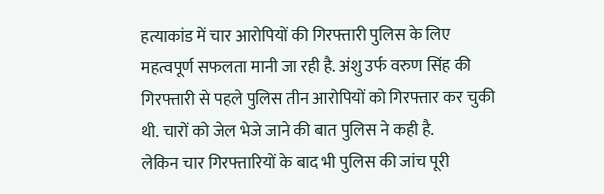हत्याकांड में चार आरोपियों की गिरफ्तारी पुलिस के लिए महत्वपूर्ण सफलता मानी जा रही है. अंशु उर्फ वरुण सिंह की गिरफ्तारी से पहले पुलिस तीन आरोपियों को गिरफ्तार कर चुकी थी. चारों को जेल भेजे जाने की बात पुलिस ने कही है.
लेकिन चार गिरफ्तारियों के बाद भी पुलिस की जांच पूरी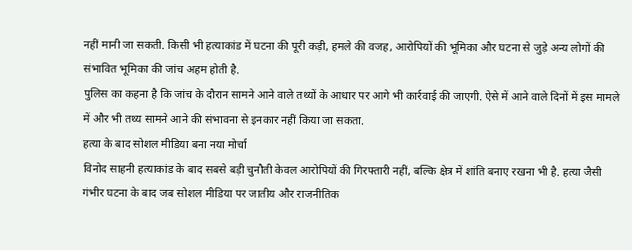नहीं मानी जा सकती. किसी भी हत्याकांड में घटना की पूरी कड़ी, हमले की वजह, आरोपियों की भूमिका और घटना से जुड़े अन्य लोगों की संभावित भूमिका की जांच अहम होती है.
पुलिस का कहना है कि जांच के दौरान सामने आने वाले तथ्यों के आधार पर आगे भी कार्रवाई की जाएगी. ऐसे में आने वाले दिनों में इस मामले में और भी तथ्य सामने आने की संभावना से इनकार नहीं किया जा सकता.
हत्या के बाद सोशल मीडिया बना नया मोर्चा
विनोद साहनी हत्याकांड के बाद सबसे बड़ी चुनौती केवल आरोपियों की गिरफ्तारी नहीं, बल्कि क्षेत्र में शांति बनाए रखना भी है. हत्या जैसी गंभीर घटना के बाद जब सोशल मीडिया पर जातीय और राजनीतिक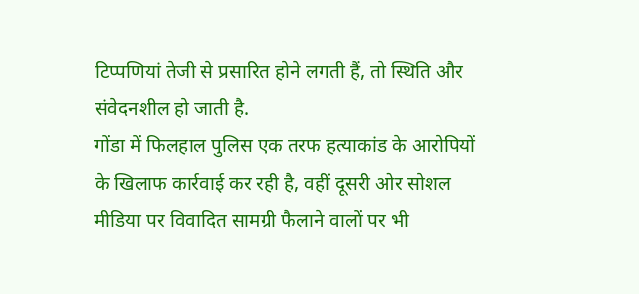टिप्पणियां तेजी से प्रसारित होने लगती हैं, तो स्थिति और संवेदनशील हो जाती है.
गोंडा में फिलहाल पुलिस एक तरफ हत्याकांड के आरोपियों के खिलाफ कार्रवाई कर रही है, वहीं दूसरी ओर सोशल मीडिया पर विवादित सामग्री फैलाने वालों पर भी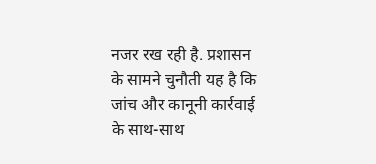नजर रख रही है. प्रशासन के सामने चुनौती यह है कि जांच और कानूनी कार्रवाई के साथ-साथ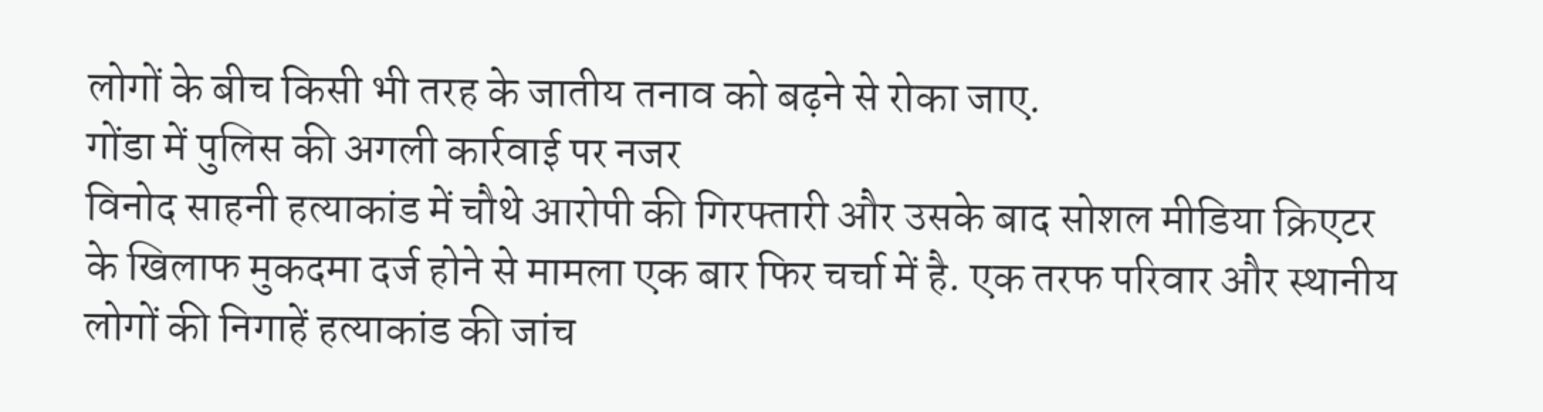लोगों के बीच किसी भी तरह के जातीय तनाव को बढ़ने से रोका जाए.
गोंडा में पुलिस की अगली कार्रवाई पर नजर
विनोद साहनी हत्याकांड में चौथे आरोपी की गिरफ्तारी और उसके बाद सोशल मीडिया क्रिएटर के खिलाफ मुकदमा दर्ज होने से मामला एक बार फिर चर्चा में है. एक तरफ परिवार और स्थानीय लोगों की निगाहें हत्याकांड की जांच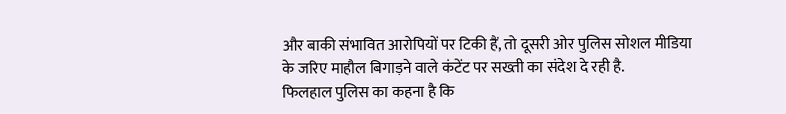और बाकी संभावित आरोपियों पर टिकी हैं, तो दूसरी ओर पुलिस सोशल मीडिया के जरिए माहौल बिगाड़ने वाले कंटेंट पर सख्ती का संदेश दे रही है.
फिलहाल पुलिस का कहना है कि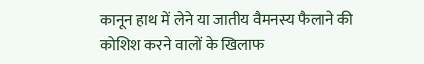कानून हाथ में लेने या जातीय वैमनस्य फैलाने की कोशिश करने वालों के खिलाफ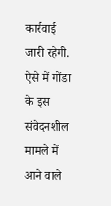कार्रवाई जारी रहेगी. ऐसे में गोंडा के इस संवेदनशील मामले में आने वाले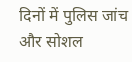दिनों में पुलिस जांच और सोशल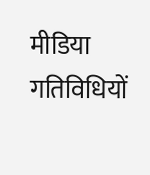मीडिया गतिविधियों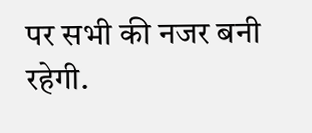पर सभी की नजर बनी रहेगी.